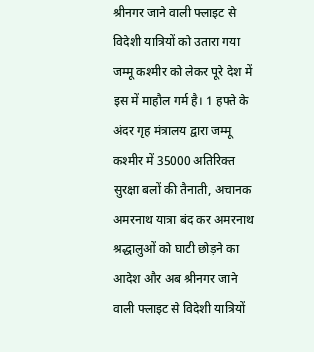श्रीनगर जाने वाली फ्लाइट से विदेशी यात्रियों को उतारा गया
जम्मू कश्मीर को लेकर पूरे देश में इस में माहौल गर्म है। 1 हफ्ते के अंदर गृह मंत्रालय द्वारा जम्मू कश्मीर में 35000 अतिरिक्त सुरक्षा बलों की तैनाती, अचानक अमरनाथ यात्रा बंद कर अमरनाथ श्रद्धालुओं को घाटी छोड़ने का आदेश और अब श्रीनगर जाने वाली फ्लाइट से विदेशी यात्रियों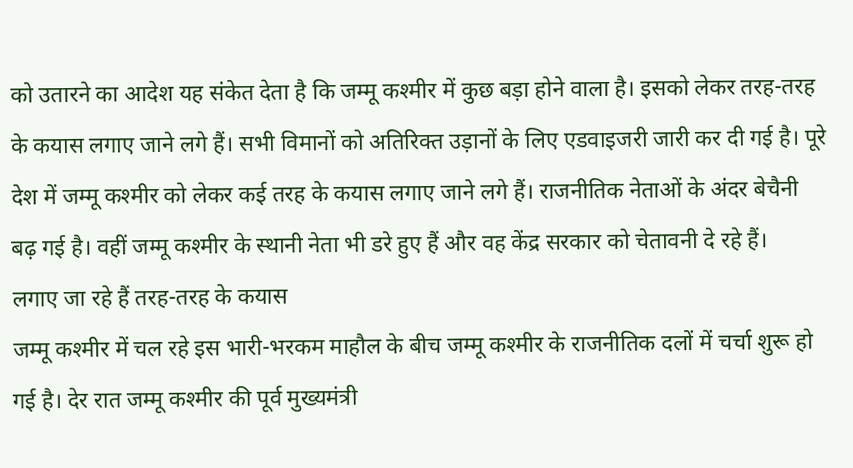को उतारने का आदेश यह संकेत देता है कि जम्मू कश्मीर में कुछ बड़ा होने वाला है। इसको लेकर तरह-तरह के कयास लगाए जाने लगे हैं। सभी विमानों को अतिरिक्त उड़ानों के लिए एडवाइजरी जारी कर दी गई है। पूरे देश में जम्मू कश्मीर को लेकर कई तरह के कयास लगाए जाने लगे हैं। राजनीतिक नेताओं के अंदर बेचैनी बढ़ गई है। वहीं जम्मू कश्मीर के स्थानी नेता भी डरे हुए हैं और वह केंद्र सरकार को चेतावनी दे रहे हैं।
लगाए जा रहे हैं तरह-तरह के कयास
जम्मू कश्मीर में चल रहे इस भारी-भरकम माहौल के बीच जम्मू कश्मीर के राजनीतिक दलों में चर्चा शुरू हो गई है। देर रात जम्मू कश्मीर की पूर्व मुख्यमंत्री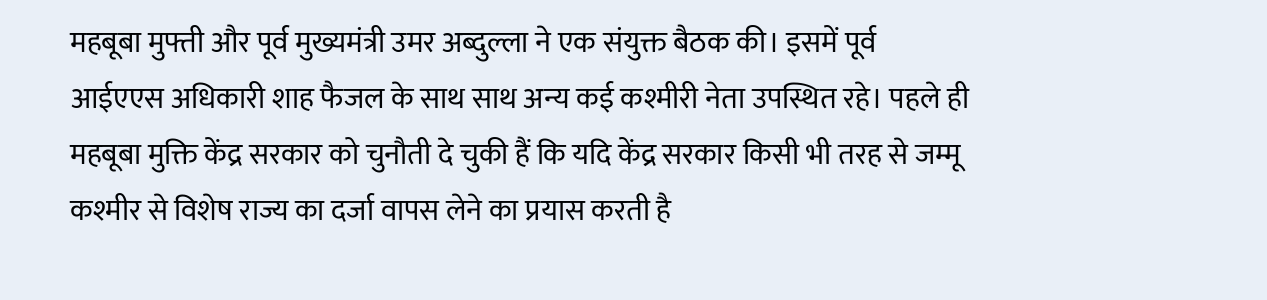महबूबा मुफ्ती और पूर्व मुख्यमंत्री उमर अब्दुल्ला ने एक संयुक्त बैठक की। इसमें पूर्व आईएएस अधिकारी शाह फैजल के साथ साथ अन्य कई कश्मीरी नेता उपस्थित रहे। पहले ही महबूबा मुक्ति केंद्र सरकार को चुनौती दे चुकी हैं कि यदि केंद्र सरकार किसी भी तरह से जम्मू कश्मीर से विशेष राज्य का दर्जा वापस लेने का प्रयास करती है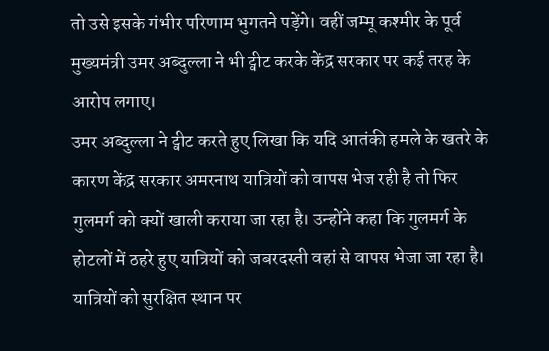तो उसे इसके गंभीर परिणाम भुगतने पड़ेंगे। वहीं जम्मू कश्मीर के पूर्व मुख्यमंत्री उमर अब्दुल्ला ने भी ट्वीट करके केंद्र सरकार पर कई तरह के आरोप लगाए।
उमर अब्दुल्ला ने ट्वीट करते हुए लिखा कि यदि आतंकी हमले के खतरे के कारण केंद्र सरकार अमरनाथ यात्रियों को वापस भेज रही है तो फिर गुलमर्ग को क्यों खाली कराया जा रहा है। उन्होंने कहा कि गुलमर्ग के होटलों में ठहरे हुए यात्रियों को जबरदस्ती वहां से वापस भेजा जा रहा है। यात्रियों को सुरक्षित स्थान पर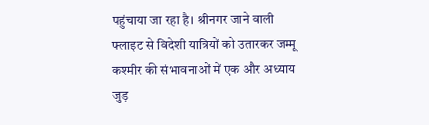पहुंचाया जा रहा है। श्रीनगर जाने वाली फ्लाइट से विदेशी यात्रियों को उतारकर जम्मू कश्मीर की संभावनाओं में एक और अध्याय जुड़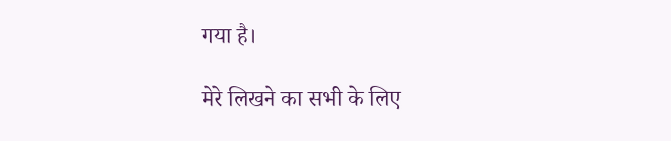गया है।

मेरे लिखने का सभी के लिए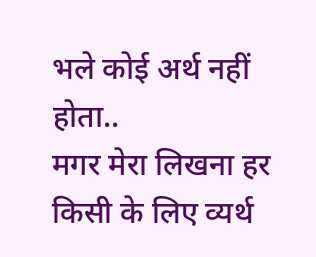भले कोई अर्थ नहीं होता..
मगर मेरा लिखना हर किसी के लिए व्यर्थ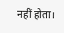नहीं होता।